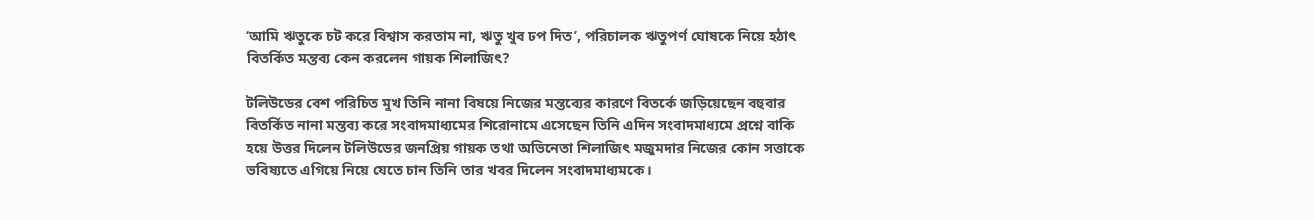‘আমি ঋতুকে চট করে বিশ্বাস করতাম না, ঋতু খুব ঢপ দিত’, পরিচালক ঋতুপর্ণ ঘোষকে নিয়ে হঠাৎ বিতর্কিত মন্তব্য কেন করলেন গায়ক শিলাজিৎ?

টলিউডের বেশ পরিচিত মুখ তিনি নানা বিষয়ে নিজের মন্তব্যের কারণে বিতর্কে জড়িয়েছেন বহুবার বিতর্কিত নানা মন্তব্য করে সংবাদমাধ্যমের শিরোনামে এসেছেন তিনি এদিন সংবাদমাধ্যমে প্রশ্নে বাকি হয়ে উত্তর দিলেন টলিউডের জনপ্রিয় গায়ক তথা অভিনেতা শিলাজিৎ মজুমদার নিজের কোন সত্তাকে ভবিষ্যতে এগিয়ে নিয়ে যেতে চান তিনি তার খবর দিলেন সংবাদমাধ্যমকে।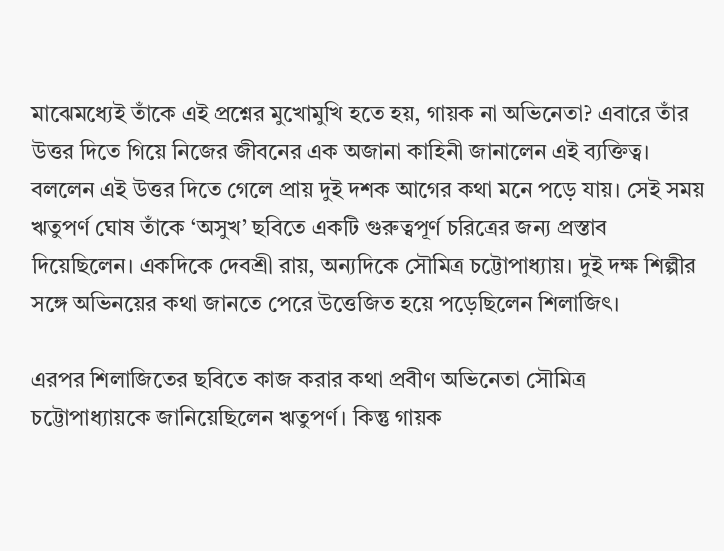মাঝেমধ্যেই তাঁকে এই প্রশ্নের মুখোমুখি হতে হয়, গায়ক না অভিনেতা? এবারে তাঁর উত্তর দিতে গিয়ে নিজের জীবনের এক অজানা কাহিনী জানালেন এই ব্যক্তিত্ব। বললেন এই উত্তর দিতে গেলে প্রায় দুই দশক আগের কথা মনে পড়ে যায়। সেই সময় ঋতুপর্ণ ঘোষ তাঁকে ‘অসুখ’ ছবিতে একটি গুরুত্বপূর্ণ চরিত্রের জন্য প্রস্তাব দিয়েছিলেন। একদিকে দেবশ্রী রায়, অন্যদিকে সৌমিত্র চট্টোপাধ্যায়। দুই দক্ষ শিল্পীর সঙ্গে অভিনয়ের কথা জানতে পেরে উত্তেজিত হয়ে পড়েছিলেন শিলাজিৎ।

এরপর শিলাজিতের ছবিতে কাজ করার কথা প্রবীণ অভিনেতা সৌমিত্র চট্টোপাধ্যায়কে জানিয়েছিলেন ঋতুপর্ণ। কিন্তু গায়ক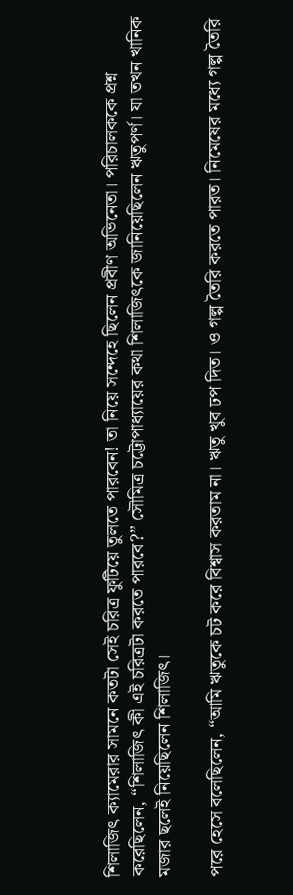শিলাজিৎ ক্যামেরার সামনে কতটা সেই চরিত্র ফুটিয়ে তুলতে পারবেন! তা নিয়ে সন্দেহে ছিলেন প্রবীণ অভিনেতা। পরিচালককে প্রশ্ন করেছিলেন, “শিলাজিৎ কী এই চরিত্রটা করতে পারবে?” সৌমিত্র চট্টোপাধ্যায়ের কথা শিলাজিৎকে জানিয়েছিলেন ঋতুপর্ণ। যা তখন খানিক মজার ছলেই নিয়েছিলেন শিলাজিৎ।

পরে হেসে বলেছিলেন, “আমি ঋতুকে চট করে বিশ্বাস করতাম না। ঋতু খুব ঢপ দিত। ও গল্প তৈরি করতে পারত। নিমেষের মধ্যে গল্প তৈরি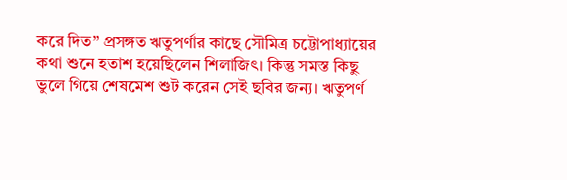করে দিত” প্রসঙ্গত ঋতুপর্ণার কাছে সৌমিত্র চট্টোপাধ্যায়ের কথা শুনে হতাশ হয়েছিলেন শিলাজিৎ। কিন্তু সমস্ত কিছু ভুলে গিয়ে শেষমেশ শুট করেন সেই ছবির জন্য। ঋতুপর্ণ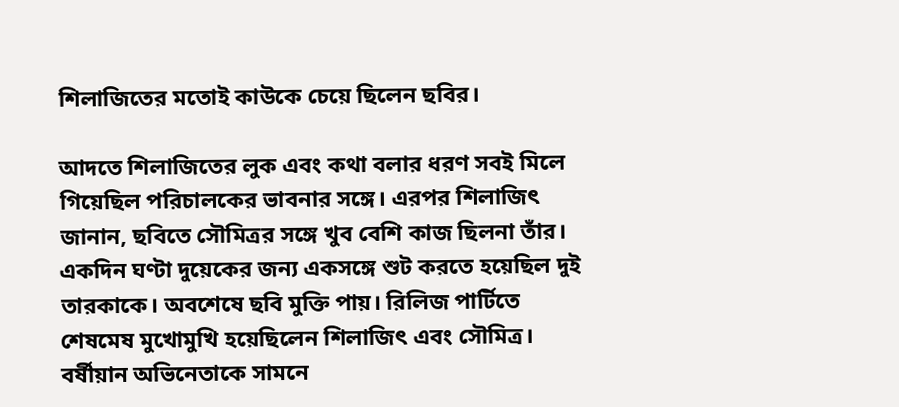শিলাজিতের মতোই কাউকে চেয়ে ছিলেন ছবির।

আদতে শিলাজিতের লুক এবং কথা বলার ধরণ সবই মিলে গিয়েছিল পরিচালকের ভাবনার সঙ্গে। এরপর শিলাজিৎ জানান, ছবিতে সৌমিত্রর সঙ্গে খুব বেশি কাজ ছিলনা তাঁর। একদিন ঘণ্টা দুয়েকের জন্য একসঙ্গে শুট করতে হয়েছিল দুই তারকাকে। অবশেষে ছবি মুক্তি পায়। রিলিজ পার্টিতে শেষমেষ মুখোমুখি হয়েছিলেন শিলাজিৎ এবং সৌমিত্র। বর্ষীয়ান অভিনেতাকে সামনে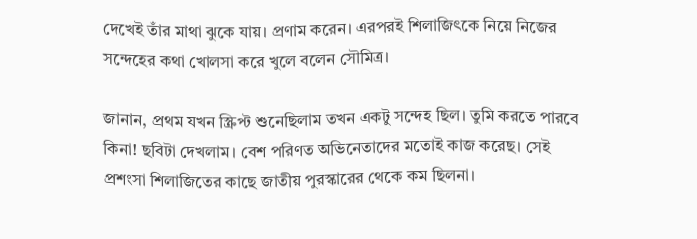দেখেই তাঁর মাথা ঝুকে যায়। প্রণাম করেন। এরপরই শিলাজিৎকে নিয়ে নিজের সন্দেহের কথা খোলসা করে খুলে বলেন সৌমিত্র।

জানান, প্রথম যখন স্ক্রিপ্ট শুনেছিলাম তখন একটু সন্দেহ ছিল। তুমি করতে পারবে কিনা! ছবিটা দেখলাম। বেশ পরিণত অভিনেতাদের মতোই কাজ করেছ। সেই প্রশংসা শিলাজিতের কাছে জাতীয় পুরস্কারের থেকে কম ছিলনা।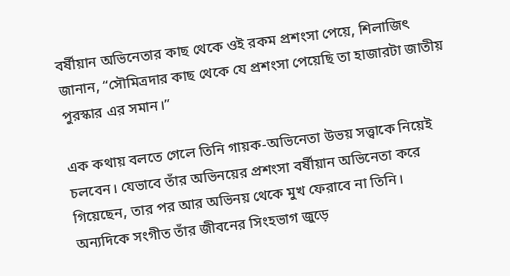বর্ষীয়ান অভিনেতার কাছ থেকে ওই রকম প্রশংসা পেয়ে, শিলাজিৎ জানান, “সৌমিত্রদার কাছ থেকে যে প্রশংসা পেয়েছি তা হাজারটা জাতীয় পুরস্কার এর সমান।”

এক কথায় বলতে গেলে তিনি গায়ক-অভিনেতা উভয় সত্ত্বাকে নিয়েই চলবেন। যেভাবে তাঁর অভিনয়ের প্রশংসা বর্ষীয়ান অভিনেতা করে গিয়েছেন, তার পর আর অভিনয় থেকে মুখ ফেরাবে না তিনি। অন্যদিকে সংগীত তাঁর জীবনের সিংহভাগ জুড়ে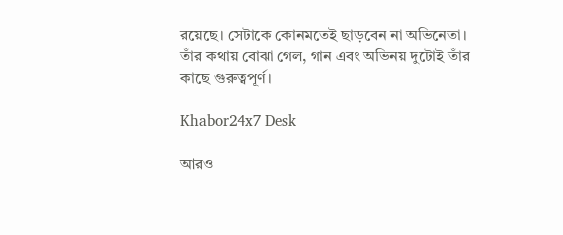রয়েছে। সেটাকে কোনমতেই ছাড়বেন না অভিনেতা। তাঁর কথায় বোঝা গেল, গান এবং অভিনয় দুটোই তাঁর কাছে গুরুত্বপূর্ণ।

Khabor24x7 Desk

আরও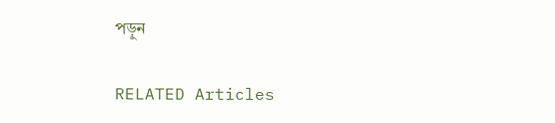পড়ুন

RELATED Articles